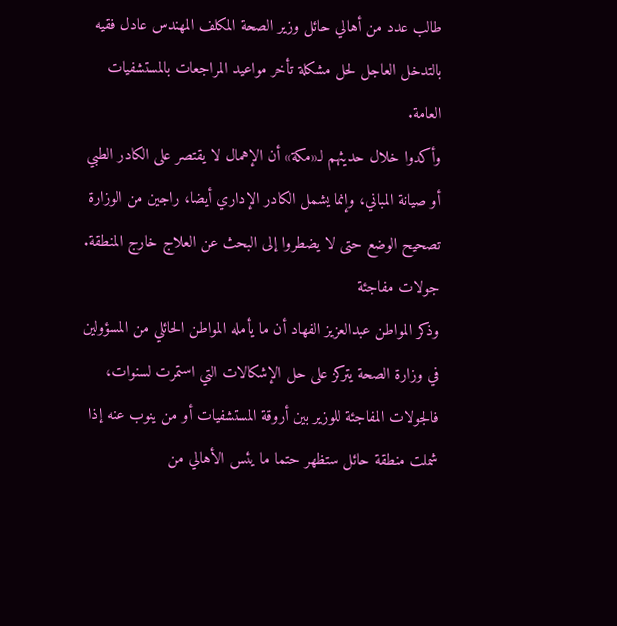طالب عدد من أهالي حائل وزير الصحة المكلف المهندس عادل فقيه بالتدخل العاجل لحل مشكلة تأخر مواعيد المراجعات بالمستشفيات العامة.
وأكدوا خلال حديثهم لـ«مكة» أن الإهمال لا يقتصر على الكادر الطبي أو صيانة المباني، وإنما يشمل الكادر الإداري أيضا، راجين من الوزارة تصحيح الوضع حتى لا يضطروا إلى البحث عن العلاج خارج المنطقة.
جولات مفاجئة
وذكر المواطن عبدالعزيز الفهاد أن ما يأمله المواطن الحائلي من المسؤولين في وزارة الصحة يتركز على حل الإشكالات التي استمرت لسنوات، فالجولات المفاجئة للوزير بين أروقة المستشفيات أو من ينوب عنه إذا شملت منطقة حائل ستظهر حتما ما يئس الأهالي من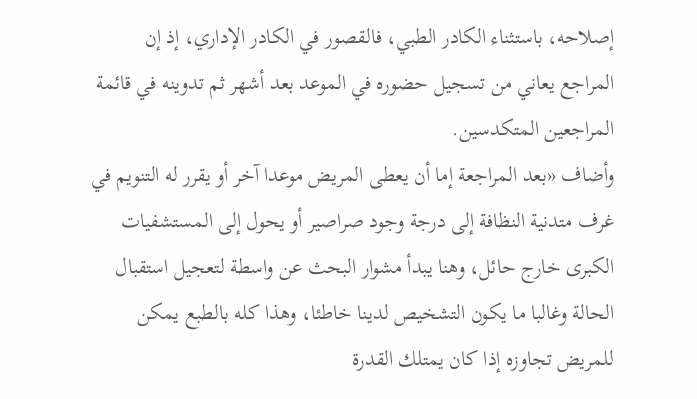إصلاحه، باستثناء الكادر الطبي، فالقصور في الكادر الإداري، إذ إن المراجع يعاني من تسجيل حضوره في الموعد بعد أشهر ثم تدوينه في قائمة المراجعين المتكدسين.
وأضاف «بعد المراجعة إما أن يعطى المريض موعدا آخر أو يقرر له التنويم في غرف متدنية النظافة إلى درجة وجود صراصير أو يحول إلى المستشفيات الكبرى خارج حائل، وهنا يبدأ مشوار البحث عن واسطة لتعجيل استقبال الحالة وغالبا ما يكون التشخيص لدينا خاطئا، وهذا كله بالطبع يمكن للمريض تجاوزه إذا كان يمتلك القدرة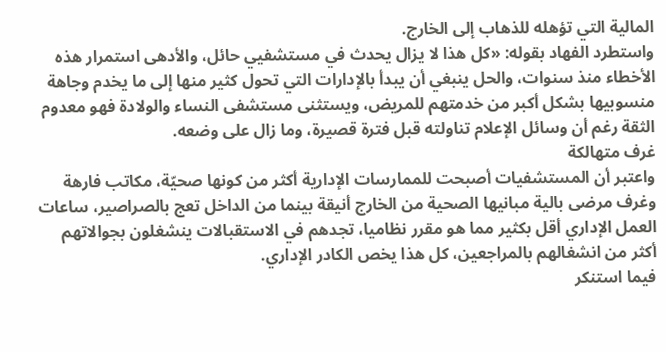المالية التي تؤهله للذهاب إلى الخارج.
واستطرد الفهاد بقوله: «كل هذا لا يزال يحدث في مستشفيي حائل، والأدهى استمرار هذه الأخطاء منذ سنوات، والحل ينبغي أن يبدأ بالإدارات التي تحول كثير منها إلى ما يخدم وجاهة منسوبيها بشكل أكبر من خدمتهم للمريض، ويستثنى مستشفى النساء والولادة فهو معدوم الثقة رغم أن وسائل الإعلام تناولته قبل فترة قصيرة، وما زال على وضعه.
غرف متهالكة
واعتبر أن المستشفيات أصبحت للممارسات الإدارية أكثر من كونها صحيّة، مكاتب فارهة وغرف مرضى بالية مبانيها الصحية من الخارج أنيقة بينما من الداخل تعج بالصراصير، ساعات العمل الإداري أقل بكثير مما هو مقرر نظاميا، تجدهم في الاستقبالات ينشغلون بجوالاتهم أكثر من انشغالهم بالمراجعين، كل هذا يخص الكادر الإداري.
فيما استنكر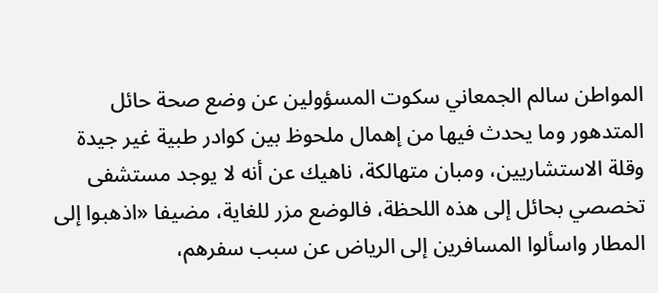المواطن سالم الجمعاني سكوت المسؤولين عن وضع صحة حائل المتدهور وما يحدث فيها من إهمال ملحوظ بين كوادر طبية غير جيدة وقلة الاستشاريين، ومبان متهالكة، ناهيك عن أنه لا يوجد مستشفى تخصصي بحائل إلى هذه اللحظة، فالوضع مزر للغاية، مضيفا «اذهبوا إلى المطار واسألوا المسافرين إلى الرياض عن سبب سفرهم،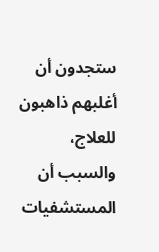ستجدون أن أغلبهم ذاهبون للعلاج، والسبب أن المستشفيات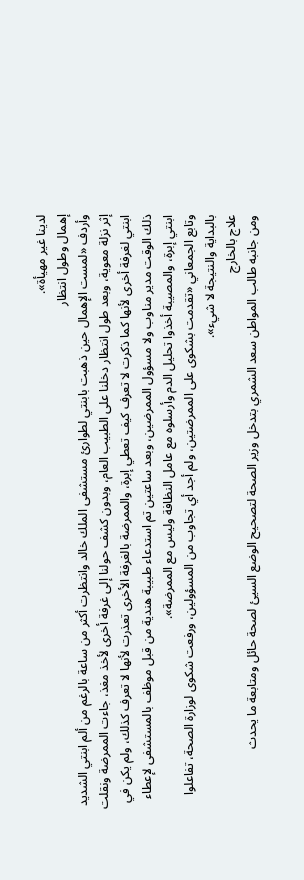لدينا غير مهيأة».
إهمال وطول انتظار
وأردف «لمست الإهمال حين ذهبت بابنتي لطوارئ مستشفى الملك خالد وانتظرت أكثر من ساعة بالرغم من ألم ابنتي الشديد إثر نزلة معوية، وبعد طول انتظار دخلنا على الطبيب العام، وبدون كشف حولنا إلى غرفة أخرى لأخذ مغذ، جاءت الممرضة ونقلت ابنتي لغرفة أخرى لأنها كما ذكرت لا تعرف كيف تعطي إبرة، والممرضة بالغرفة الأخرى تعذرت لأنها لا تعرف كذلك، ولم يكن في ذلك الوقت مدير مناوب ولا مسؤول الممرضين، وبعد ساعتين تم استدعاء طبيبة هندية من قبل موظف بالمستشفى لإعطاء ابنتي إبرة، والمصيبة أخذوا تحليل الدم وأرسلوه مع عامل النظافة وليس مع الممرضة».
وتابع الجمعاني «تقدمت بشكوى على الممرضتين، ولم أجد أي تجاوب من المسؤولين، ورفعت شكوى لوزارة الصحة، تفاعلوا بالبداية والنتيجة لا شيء».
علاج بالخارج
ومن جانبه طالب المواطن سعد الشمري بتدخل وزير الصحة لتصحيح الوضع السيئ لصحة حائل ومتابعة ما يحدث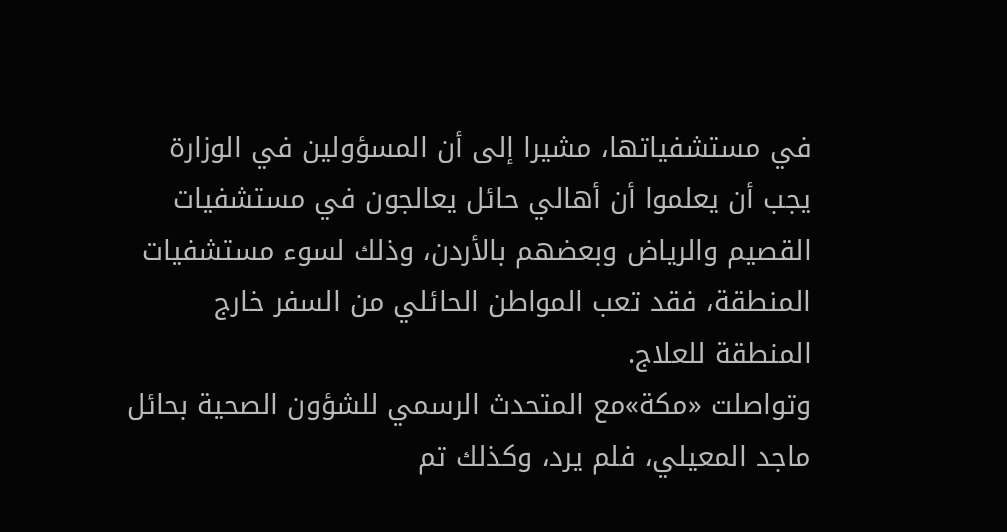في مستشفياتها، مشيرا إلى أن المسؤولين في الوزارة يجب أن يعلموا أن أهالي حائل يعالجون في مستشفيات القصيم والرياض وبعضهم بالأردن، وذلك لسوء مستشفيات المنطقة، فقد تعب المواطن الحائلي من السفر خارج المنطقة للعلاج.
وتواصلت «مكة»مع المتحدث الرسمي للشؤون الصحية بحائل ماجد المعيلي، فلم يرد، وكذلك تم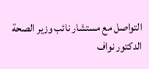التواصل مع مستشار نائب وزير الصحة الدكتور نواف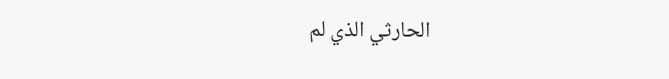الحارثي الذي لم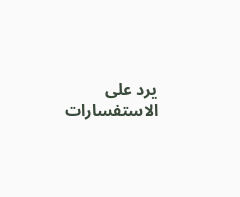يرد على الاستفسارات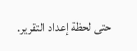حتى لحظة إعداد التقرير.